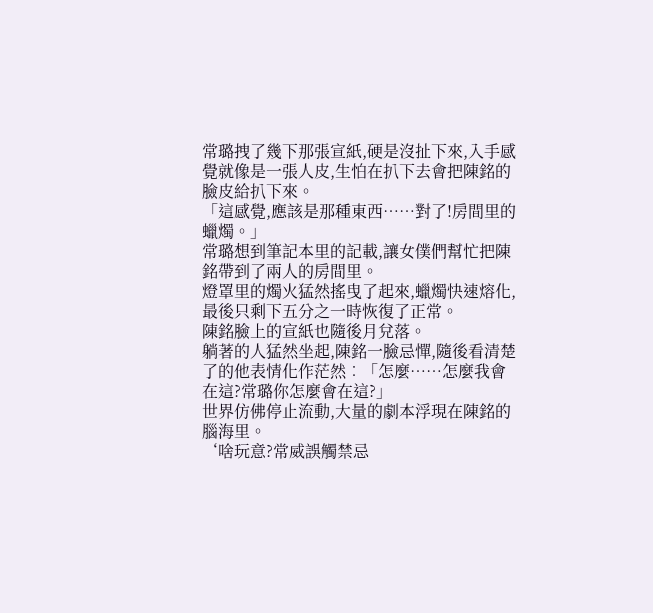常璐拽了幾下那張宣紙,硬是沒扯下來,入手感覺就像是一張人皮,生怕在扒下去會把陳銘的臉皮給扒下來。
「這感覺,應該是那種東西……對了!房間里的蠟燭。」
常璐想到筆記本里的記載,讓女僕們幫忙把陳銘帶到了兩人的房間里。
燈罩里的燭火猛然搖曳了起來,蠟燭快速熔化,最後只剩下五分之一時恢復了正常。
陳銘臉上的宣紙也隨後月兌落。
躺著的人猛然坐起,陳銘一臉忌憚,隨後看清楚了的他表情化作茫然︰「怎麼……怎麼我會在這?常璐你怎麼會在這?」
世界仿佛停止流動,大量的劇本浮現在陳銘的腦海里。
‘啥玩意?常威誤觸禁忌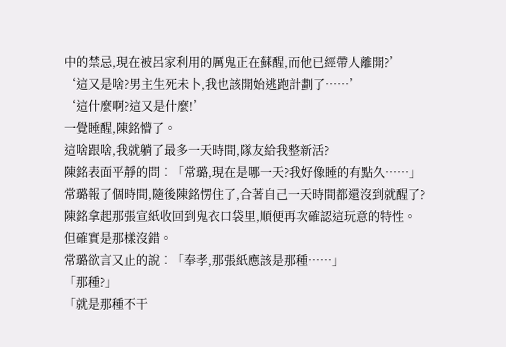中的禁忌,現在被呂家利用的厲鬼正在蘇醒,而他已經帶人離開?’
‘這又是啥?男主生死未卜,我也該開始逃跑計劃了……’
‘這什麼啊?這又是什麼!’
一覺睡醒,陳銘懵了。
這啥跟啥,我就躺了最多一天時間,隊友給我整新活?
陳銘表面平靜的問︰「常璐,現在是哪一天?我好像睡的有點久……」
常璐報了個時間,隨後陳銘愣住了,合著自己一天時間都還沒到就醒了?
陳銘拿起那張宣紙收回到鬼衣口袋里,順便再次確認這玩意的特性。
但確實是那樣沒錯。
常璐欲言又止的說︰「奉孝,那張紙應該是那種……」
「那種?」
「就是那種不干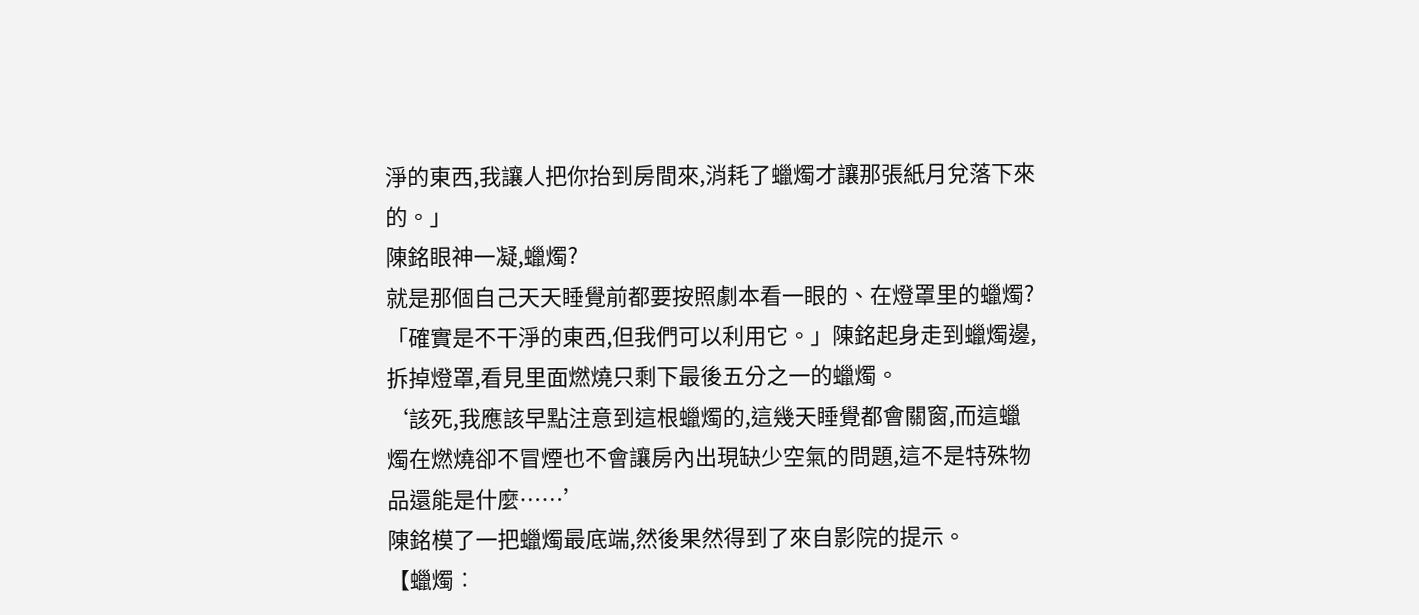淨的東西,我讓人把你抬到房間來,消耗了蠟燭才讓那張紙月兌落下來的。」
陳銘眼神一凝,蠟燭?
就是那個自己天天睡覺前都要按照劇本看一眼的、在燈罩里的蠟燭?
「確實是不干淨的東西,但我們可以利用它。」陳銘起身走到蠟燭邊,拆掉燈罩,看見里面燃燒只剩下最後五分之一的蠟燭。
‘該死,我應該早點注意到這根蠟燭的,這幾天睡覺都會關窗,而這蠟燭在燃燒卻不冒煙也不會讓房內出現缺少空氣的問題,這不是特殊物品還能是什麼……’
陳銘模了一把蠟燭最底端,然後果然得到了來自影院的提示。
【蠟燭︰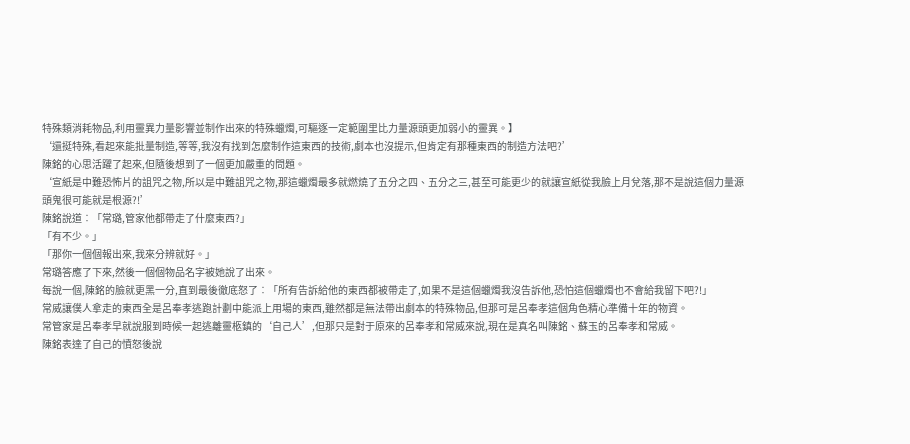特殊類消耗物品,利用靈異力量影響並制作出來的特殊蠟燭,可驅逐一定範圍里比力量源頭更加弱小的靈異。】
‘還挺特殊,看起來能批量制造,等等,我沒有找到怎麼制作這東西的技術,劇本也沒提示,但肯定有那種東西的制造方法吧?’
陳銘的心思活躍了起來,但隨後想到了一個更加嚴重的問題。
‘宣紙是中難恐怖片的詛咒之物,所以是中難詛咒之物,那這蠟燭最多就燃燒了五分之四、五分之三,甚至可能更少的就讓宣紙從我臉上月兌落,那不是說這個力量源頭鬼很可能就是根源?!’
陳銘說道︰「常璐,管家他都帶走了什麼東西?」
「有不少。」
「那你一個個報出來,我來分辨就好。」
常璐答應了下來,然後一個個物品名字被她說了出來。
每說一個,陳銘的臉就更黑一分,直到最後徹底怒了︰「所有告訴給他的東西都被帶走了,如果不是這個蠟燭我沒告訴他,恐怕這個蠟燭也不會給我留下吧?!」
常威讓僕人拿走的東西全是呂奉孝逃跑計劃中能派上用場的東西,雖然都是無法帶出劇本的特殊物品,但那可是呂奉孝這個角色精心準備十年的物資。
常管家是呂奉孝早就說服到時候一起逃離靈柩鎮的‘自己人’,但那只是對于原來的呂奉孝和常威來說,現在是真名叫陳銘、蘇玉的呂奉孝和常威。
陳銘表達了自己的憤怒後說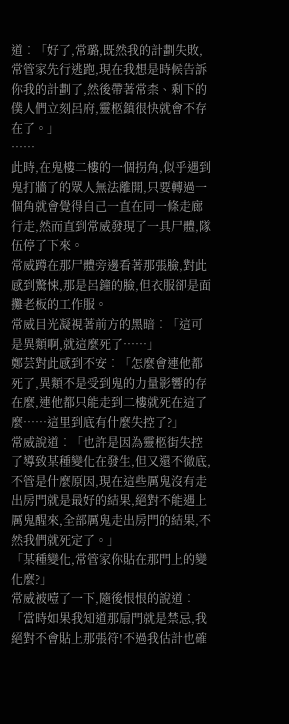道︰「好了,常璐,既然我的計劃失敗,常管家先行逃跑,現在我想是時候告訴你我的計劃了,然後帶著常柰、剩下的僕人們立刻呂府,靈柩鎮很快就會不存在了。」
……
此時,在鬼樓二樓的一個拐角,似乎遇到鬼打牆了的眾人無法離開,只要轉過一個角就會覺得自己一直在同一條走廊行走,然而直到常威發現了一具尸體,隊伍停了下來。
常威蹲在那尸體旁邊看著那張臉,對此感到驚悚,那是呂鐘的臉,但衣服卻是面攤老板的工作服。
常威目光凝視著前方的黑暗︰「這可是異類啊,就這麼死了……」
鄭芸對此感到不安︰「怎麼會連他都死了,異類不是受到鬼的力量影響的存在麼,連他都只能走到二樓就死在這了麼……這里到底有什麼失控了?」
常威說道︰「也許是因為靈柩街失控了導致某種變化在發生,但又還不徹底,不管是什麼原因,現在這些厲鬼沒有走出房門就是最好的結果,絕對不能遇上厲鬼醒來,全部厲鬼走出房門的結果,不然我們就死定了。」
「某種變化,常管家你貼在那門上的變化麼?」
常威被噎了一下,隨後恨恨的說道︰「當時如果我知道那扇門就是禁忌,我絕對不會貼上那張符!不過我估計也確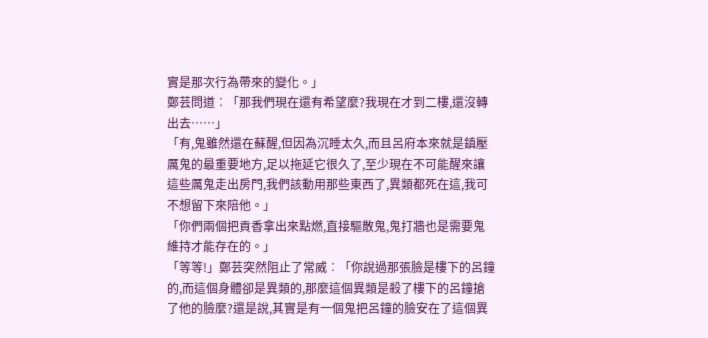實是那次行為帶來的變化。」
鄭芸問道︰「那我們現在還有希望麼?我現在才到二樓,還沒轉出去……」
「有,鬼雖然還在蘇醒,但因為沉睡太久,而且呂府本來就是鎮壓厲鬼的最重要地方,足以拖延它很久了,至少現在不可能醒來讓這些厲鬼走出房門,我們該動用那些東西了,異類都死在這,我可不想留下來陪他。」
「你們兩個把貢香拿出來點燃,直接驅散鬼,鬼打牆也是需要鬼維持才能存在的。」
「等等!」鄭芸突然阻止了常威︰「你說過那張臉是樓下的呂鐘的,而這個身體卻是異類的,那麼這個異類是殺了樓下的呂鐘搶了他的臉麼?還是說,其實是有一個鬼把呂鐘的臉安在了這個異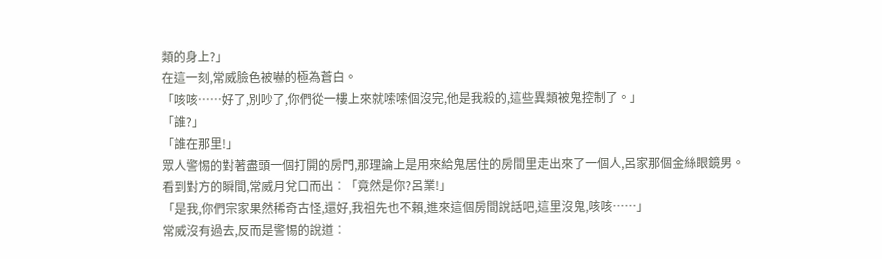類的身上?」
在這一刻,常威臉色被嚇的極為蒼白。
「咳咳……好了,別吵了,你們從一樓上來就嗦嗦個沒完,他是我殺的,這些異類被鬼控制了。」
「誰?」
「誰在那里!」
眾人警惕的對著盡頭一個打開的房門,那理論上是用來給鬼居住的房間里走出來了一個人,呂家那個金絲眼鏡男。
看到對方的瞬間,常威月兌口而出︰「竟然是你?呂業!」
「是我,你們宗家果然稀奇古怪,還好,我祖先也不賴,進來這個房間說話吧,這里沒鬼,咳咳……」
常威沒有過去,反而是警惕的說道︰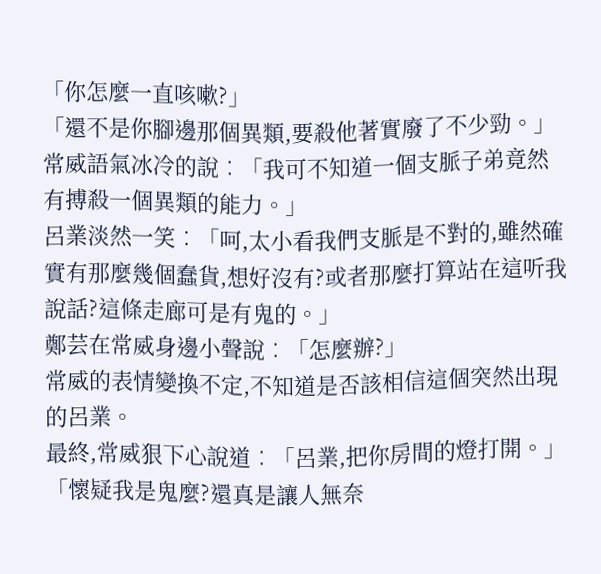「你怎麼一直咳嗽?」
「還不是你腳邊那個異類,要殺他著實廢了不少勁。」
常威語氣冰冷的說︰「我可不知道一個支脈子弟竟然有搏殺一個異類的能力。」
呂業淡然一笑︰「呵,太小看我們支脈是不對的,雖然確實有那麼幾個蠢貨,想好沒有?或者那麼打算站在這听我說話?這條走廊可是有鬼的。」
鄭芸在常威身邊小聲說︰「怎麼辦?」
常威的表情變換不定,不知道是否該相信這個突然出現的呂業。
最終,常威狠下心說道︰「呂業,把你房間的燈打開。」
「懷疑我是鬼麼?還真是讓人無奈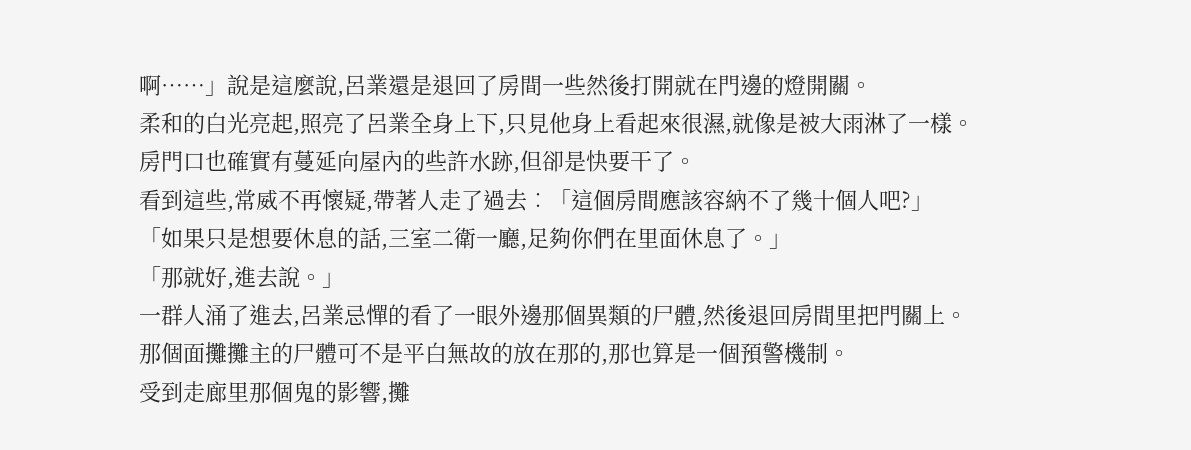啊……」說是這麼說,呂業還是退回了房間一些然後打開就在門邊的燈開關。
柔和的白光亮起,照亮了呂業全身上下,只見他身上看起來很濕,就像是被大雨淋了一樣。
房門口也確實有蔓延向屋內的些許水跡,但卻是快要干了。
看到這些,常威不再懷疑,帶著人走了過去︰「這個房間應該容納不了幾十個人吧?」
「如果只是想要休息的話,三室二衛一廳,足夠你們在里面休息了。」
「那就好,進去說。」
一群人涌了進去,呂業忌憚的看了一眼外邊那個異類的尸體,然後退回房間里把門關上。
那個面攤攤主的尸體可不是平白無故的放在那的,那也算是一個預警機制。
受到走廊里那個鬼的影響,攤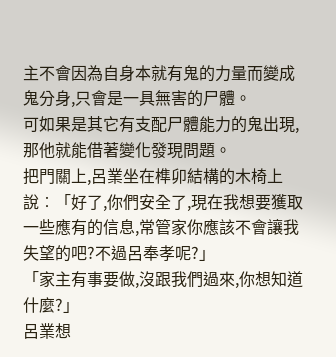主不會因為自身本就有鬼的力量而變成鬼分身,只會是一具無害的尸體。
可如果是其它有支配尸體能力的鬼出現,那他就能借著變化發現問題。
把門關上,呂業坐在榫卯結構的木椅上說︰「好了,你們安全了,現在我想要獲取一些應有的信息,常管家你應該不會讓我失望的吧?不過呂奉孝呢?」
「家主有事要做,沒跟我們過來,你想知道什麼?」
呂業想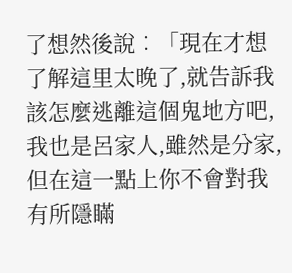了想然後說︰「現在才想了解這里太晚了,就告訴我該怎麼逃離這個鬼地方吧,我也是呂家人,雖然是分家,但在這一點上你不會對我有所隱瞞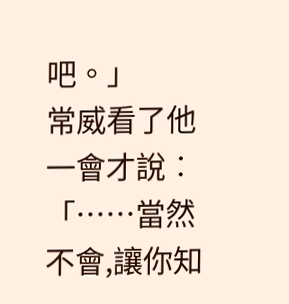吧。」
常威看了他一會才說︰「……當然不會,讓你知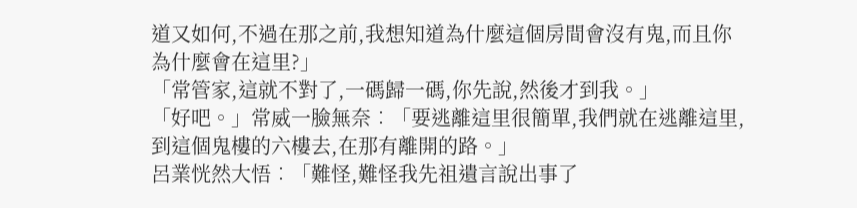道又如何,不過在那之前,我想知道為什麼這個房間會沒有鬼,而且你為什麼會在這里?」
「常管家,這就不對了,一碼歸一碼,你先說,然後才到我。」
「好吧。」常威一臉無奈︰「要逃離這里很簡單,我們就在逃離這里,到這個鬼樓的六樓去,在那有離開的路。」
呂業恍然大悟︰「難怪,難怪我先祖遺言說出事了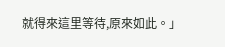就得來這里等待,原來如此。」